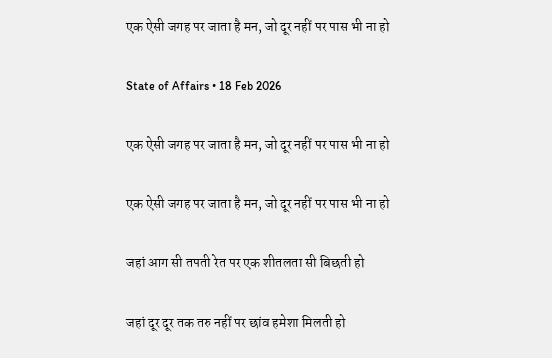एक ऐसी जगह पर जाता है मन, जो दूर नहीं पर पास भी ना हो

State of Affairs • 18 Feb 2026

एक ऐसी जगह पर जाता है मन, जो दूर नहीं पर पास भी ना हो

एक ऐसी जगह पर जाता है मन, जो दूर नहीं पर पास भी ना हो

जहां आग सी तपती रेत पर एक शीतलता सी बिछती हो

जहां दूर दूर तक तरु नहीं पर छांव हमेशा मिलती हो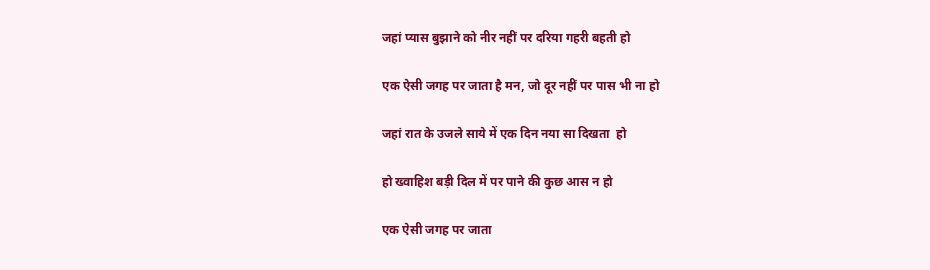जहां प्यास बुझाने को नीर नहीं पर दरिया गहरी बहती हो

एक ऐसी जगह पर जाता है मन, जो दूर नहीं पर पास भी ना हो

जहां रात के उजले साये में एक दिन नया सा दिखता  हो

हो ख्वाहिश बड़ी दिल में पर पाने की कुछ आस न हो

एक ऐसी जगह पर जाता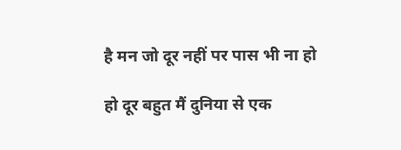है मन जो दूर नहीं पर पास भी ना हो

हो दूर बहुत मैं दुनिया से एक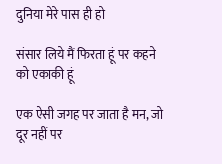दुनिया मेरे पास ही हो

संसार लिये मैं फिरता हूं पर कहने को एकाकी हूं

एक ऐसी जगह पर जाता है मन, जो दूर नहीं पर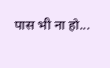पास भी ना हो...